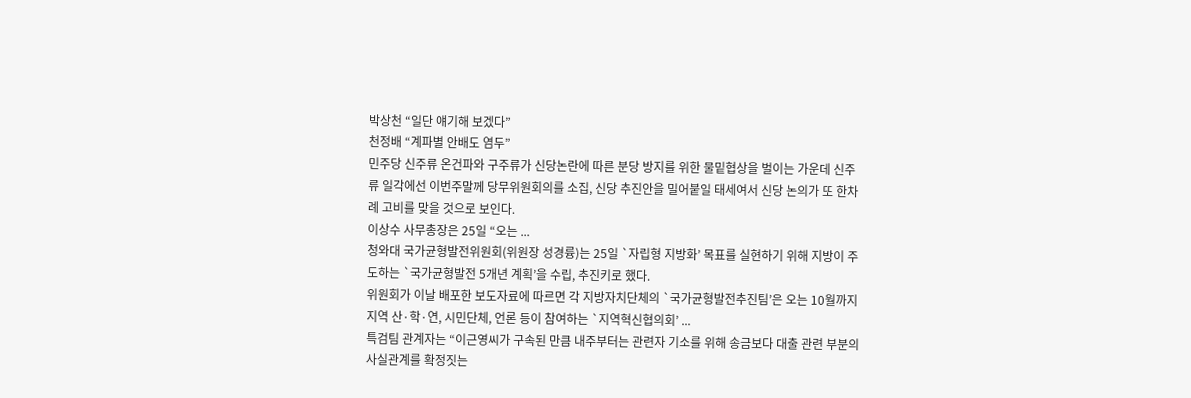박상천 “일단 얘기해 보겠다”
천정배 “계파별 안배도 염두”
민주당 신주류 온건파와 구주류가 신당논란에 따른 분당 방지를 위한 물밑협상을 벌이는 가운데 신주류 일각에선 이번주말께 당무위원회의를 소집, 신당 추진안을 밀어붙일 태세여서 신당 논의가 또 한차례 고비를 맞을 것으로 보인다.
이상수 사무총장은 25일 “오는 ...
청와대 국가균형발전위원회(위원장 성경륭)는 25일 `자립형 지방화’ 목표를 실현하기 위해 지방이 주도하는 `국가균형발전 5개년 계획’을 수립, 추진키로 했다.
위원회가 이날 배포한 보도자료에 따르면 각 지방자치단체의 `국가균형발전추진팀’은 오는 10월까지 지역 산·학·연, 시민단체, 언론 등이 참여하는 `지역혁신협의회’ ...
특검팀 관계자는 “이근영씨가 구속된 만큼 내주부터는 관련자 기소를 위해 송금보다 대출 관련 부분의 사실관계를 확정짓는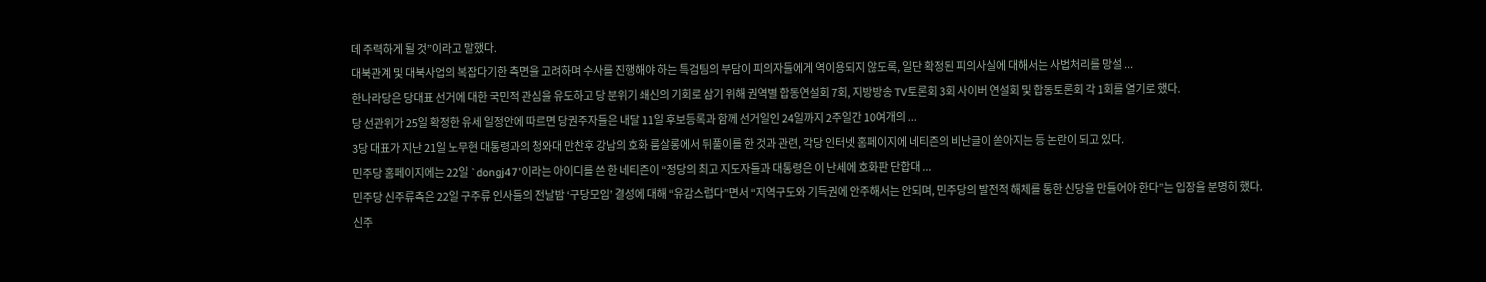데 주력하게 될 것”이라고 말했다.
대북관계 및 대북사업의 복잡다기한 측면을 고려하며 수사를 진행해야 하는 특검팀의 부담이 피의자들에게 역이용되지 않도록, 일단 확정된 피의사실에 대해서는 사법처리를 망설 ...
한나라당은 당대표 선거에 대한 국민적 관심을 유도하고 당 분위기 쇄신의 기회로 삼기 위해 권역별 합동연설회 7회, 지방방송 TV토론회 3회 사이버 연설회 및 합동토론회 각 1회를 열기로 했다.
당 선관위가 25일 확정한 유세 일정안에 따르면 당권주자들은 내달 11일 후보등록과 함께 선거일인 24일까지 2주일간 10여개의 ...
3당 대표가 지난 21일 노무현 대통령과의 청와대 만찬후 강남의 호화 룸살롱에서 뒤풀이를 한 것과 관련, 각당 인터넷 홈페이지에 네티즌의 비난글이 쏟아지는 등 논란이 되고 있다.
민주당 홈페이지에는 22일 `dongj47'이라는 아이디를 쓴 한 네티즌이 “정당의 최고 지도자들과 대통령은 이 난세에 호화판 단합대 ...
민주당 신주류측은 22일 구주류 인사들의 전날밤 ‘구당모임’ 결성에 대해 “유감스럽다”면서 “지역구도와 기득권에 안주해서는 안되며, 민주당의 발전적 해체를 통한 신당을 만들어야 한다”는 입장을 분명히 했다.
신주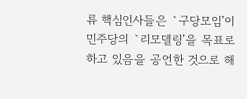류 핵심인사들은 `구당모임’이 민주당의 `리모델링’을 목표로 하고 있음을 공언한 것으로 해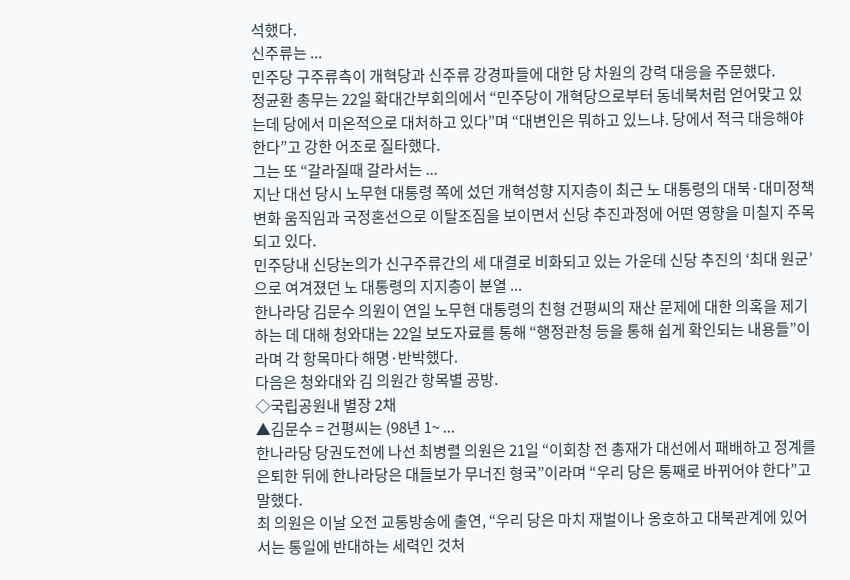석했다.
신주류는 ...
민주당 구주류측이 개혁당과 신주류 강경파들에 대한 당 차원의 강력 대응을 주문했다.
정균환 총무는 22일 확대간부회의에서 “민주당이 개혁당으로부터 동네북처럼 얻어맞고 있는데 당에서 미온적으로 대처하고 있다”며 “대변인은 뭐하고 있느냐. 당에서 적극 대응해야 한다”고 강한 어조로 질타했다.
그는 또 “갈라질때 갈라서는 ...
지난 대선 당시 노무현 대통령 쪽에 섰던 개혁성향 지지층이 최근 노 대통령의 대북·대미정책 변화 움직임과 국정혼선으로 이탈조짐을 보이면서 신당 추진과정에 어떤 영향을 미칠지 주목되고 있다.
민주당내 신당논의가 신구주류간의 세 대결로 비화되고 있는 가운데 신당 추진의 ‘최대 원군’으로 여겨졌던 노 대통령의 지지층이 분열 ...
한나라당 김문수 의원이 연일 노무현 대통령의 친형 건평씨의 재산 문제에 대한 의혹을 제기하는 데 대해 청와대는 22일 보도자료를 통해 “행정관청 등을 통해 쉽게 확인되는 내용들”이라며 각 항목마다 해명·반박했다.
다음은 청와대와 김 의원간 항목별 공방.
◇국립공원내 별장 2채
▲김문수 = 건평씨는 (98년 1~ ...
한나라당 당권도전에 나선 최병렬 의원은 21일 “이회창 전 총재가 대선에서 패배하고 정계를 은퇴한 뒤에 한나라당은 대들보가 무너진 형국”이라며 “우리 당은 통째로 바뀌어야 한다”고 말했다.
최 의원은 이날 오전 교통방송에 출연, “우리 당은 마치 재벌이나 옹호하고 대북관계에 있어서는 통일에 반대하는 세력인 것처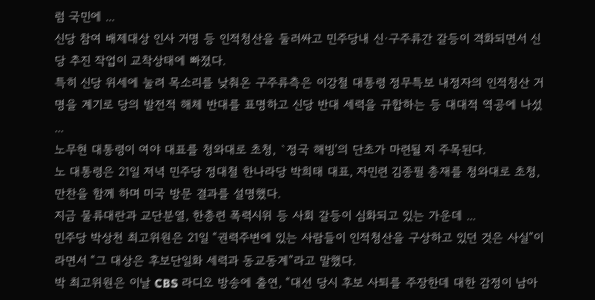럼 국민에 ...
신당 참여 배제대상 인사 거명 등 인적청산을 둘러싸고 민주당내 신·구주류간 갈등이 격화되면서 신당 추진 작업이 교착상태에 빠졌다.
특히 신당 위세에 눌려 목소리를 낮춰온 구주류측은 이강철 대통령 정무특보 내정자의 인적청산 거명을 계기로 당의 발전적 해체 반대를 표명하고 신당 반대 세력을 규합하는 등 대대적 역공에 나섰 ...
노무현 대통령이 여야 대표를 청와대로 초청, `정국 해빙’의 단초가 마련될 지 주목된다.
노 대통령은 21일 저녁 민주당 정대철 한나라당 박희태 대표, 자민련 김종필 총재를 청와대로 초청, 만찬을 함께 하며 미국 방문 결과를 설명했다.
지금 물류대란과 교단분열, 한총련 폭력시위 등 사회 갈등이 심화되고 있는 가운데 ...
민주당 박상천 최고위원은 21일 “권력주변에 있는 사람들이 인적청산을 구상하고 있던 것은 사실”이라면서 “그 대상은 후보단일화 세력과 동교동계”라고 말했다.
박 최고위원은 이날 CBS 라디오 방송에 출연, “대선 당시 후보 사퇴를 주장한데 대한 감정이 남아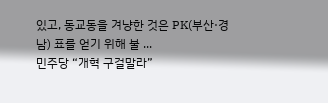있고, 동교동을 겨냥한 것은 PK(부산·경남) 표를 얻기 위해 불 ...
민주당 “개혁 구걸말라”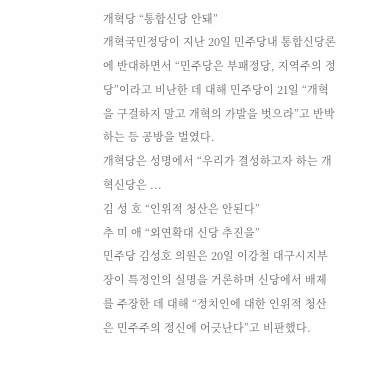개혁당 “통합신당 안돼”
개혁국민정당이 지난 20일 민주당내 통합신당론에 반대하면서 “민주당은 부패정당, 지역주의 정당”이라고 비난한 데 대해 민주당이 21일 “개혁을 구걸하지 말고 개혁의 가발을 벗으라”고 반박하는 등 공방을 벌였다.
개혁당은 성명에서 “우리가 결성하고자 하는 개혁신당은 ...
김 성 호 “인위적 청산은 안된다”
추 미 애 “외연확대 신당 추진을”
민주당 김성호 의원은 20일 이강철 대구시지부장이 특정인의 실명을 거론하며 신당에서 배제를 주장한 데 대해 “정치인에 대한 인위적 청산은 민주주의 정신에 어긋난다”고 비판했다.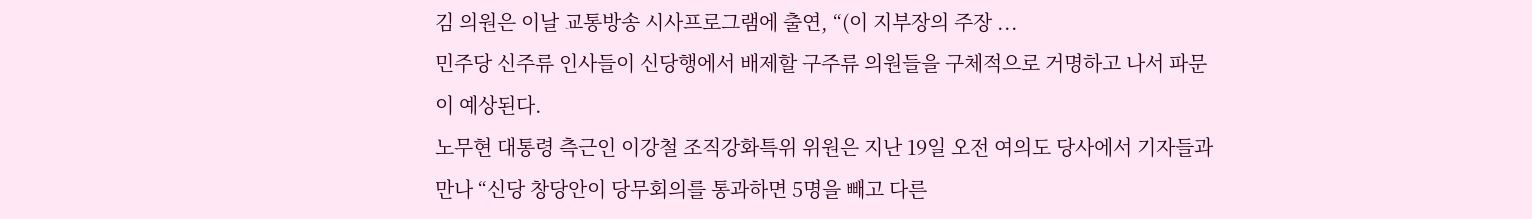김 의원은 이날 교통방송 시사프로그램에 출연, “(이 지부장의 주장 ...
민주당 신주류 인사들이 신당행에서 배제할 구주류 의원들을 구체적으로 거명하고 나서 파문이 예상된다.
노무현 대통령 측근인 이강철 조직강화특위 위원은 지난 19일 오전 여의도 당사에서 기자들과 만나 “신당 창당안이 당무회의를 통과하면 5명을 빼고 다른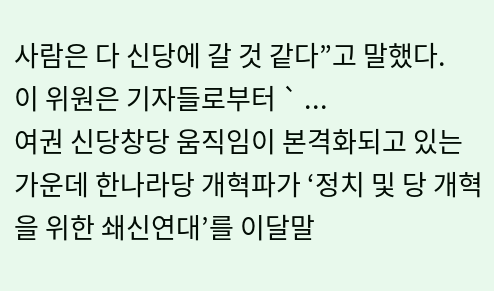사람은 다 신당에 갈 것 같다”고 말했다.
이 위원은 기자들로부터 ` ...
여권 신당창당 움직임이 본격화되고 있는 가운데 한나라당 개혁파가 ‘정치 및 당 개혁을 위한 쇄신연대’를 이달말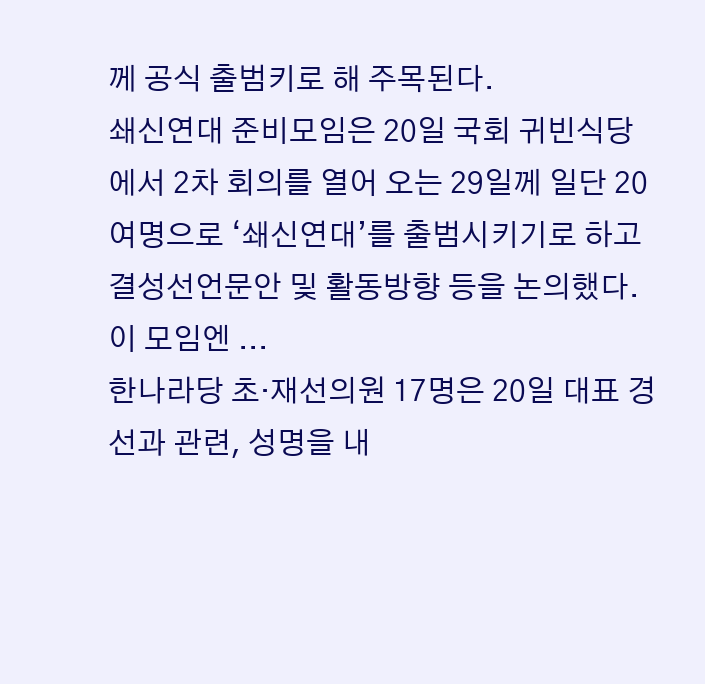께 공식 출범키로 해 주목된다.
쇄신연대 준비모임은 20일 국회 귀빈식당에서 2차 회의를 열어 오는 29일께 일단 20여명으로 ‘쇄신연대’를 출범시키기로 하고 결성선언문안 및 활동방향 등을 논의했다.
이 모임엔 ...
한나라당 초·재선의원 17명은 20일 대표 경선과 관련, 성명을 내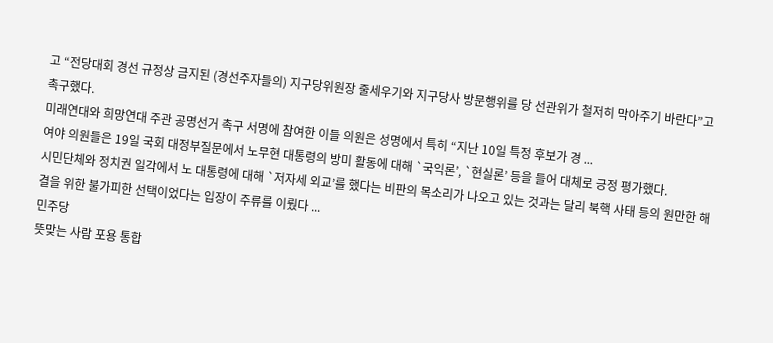고 “전당대회 경선 규정상 금지된 (경선주자들의) 지구당위원장 줄세우기와 지구당사 방문행위를 당 선관위가 철저히 막아주기 바란다”고 촉구했다.
미래연대와 희망연대 주관 공명선거 촉구 서명에 참여한 이들 의원은 성명에서 특히 “지난 10일 특정 후보가 경 ...
여야 의원들은 19일 국회 대정부질문에서 노무현 대통령의 방미 활동에 대해 `국익론’, `현실론’ 등을 들어 대체로 긍정 평가했다.
시민단체와 정치권 일각에서 노 대통령에 대해 `저자세 외교’를 했다는 비판의 목소리가 나오고 있는 것과는 달리 북핵 사태 등의 원만한 해결을 위한 불가피한 선택이었다는 입장이 주류를 이뤘다 ...
민주당
뜻맞는 사람 포용 통합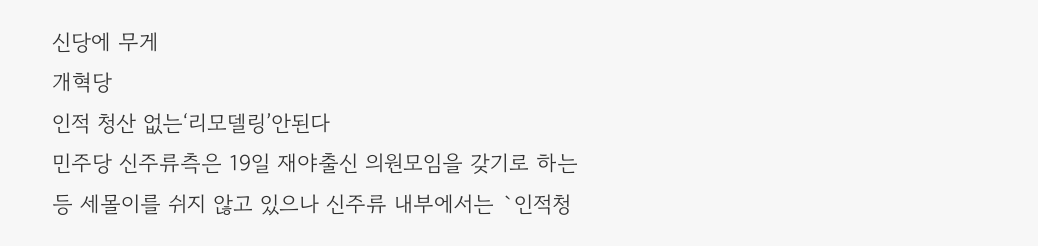신당에 무게
개혁당
인적 청산 없는‘리모델링’안된다
민주당 신주류측은 19일 재야출신 의원모임을 갖기로 하는 등 세몰이를 쉬지 않고 있으나 신주류 내부에서는 `인적청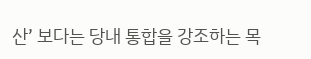산’ 보다는 당내 통합을 강조하는 목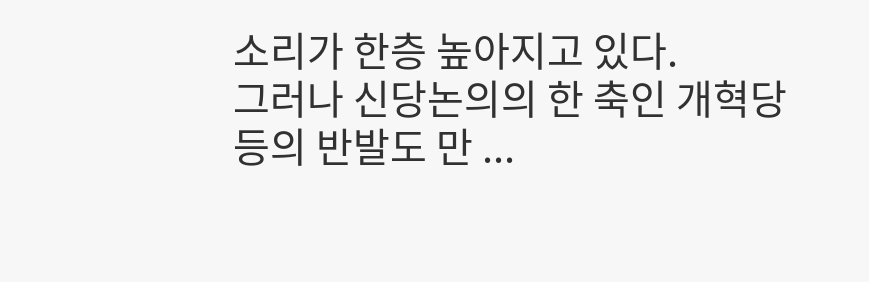소리가 한층 높아지고 있다.
그러나 신당논의의 한 축인 개혁당 등의 반발도 만 ...